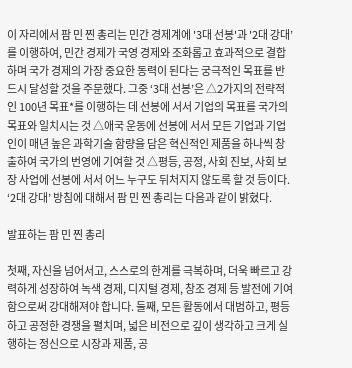이 자리에서 팜 민 찐 총리는 민간 경제계에 '3대 선봉'과 '2대 강대’를 이행하여, 민간 경제가 국영 경제와 조화롭고 효과적으로 결합하며 국가 경제의 가장 중요한 동력이 된다는 궁극적인 목표를 반드시 달성할 것을 주문했다. 그중 ‘3대 선봉’은 △2가지의 전략적인 100년 목표*를 이행하는 데 선봉에 서서 기업의 목표를 국가의 목표와 일치시는 것 △애국 운동에 선봉에 서서 모든 기업과 기업인이 매년 높은 과학기술 함량을 담은 혁신적인 제품을 하나씩 창출하여 국가의 번영에 기여할 것 △평등, 공정, 사회 진보, 사회 보장 사업에 선봉에 서서 어느 누구도 뒤처지지 않도록 할 것 등이다. ‘2대 강대’ 방침에 대해서 팜 민 찐 총리는 다음과 같이 밝혔다.

발표하는 팜 민 찐 총리

첫째, 자신을 넘어서고, 스스로의 한계를 극복하며, 더욱 빠르고 강력하게 성장하여 녹색 경제, 디지털 경제, 창조 경제 등 발전에 기여함으로써 강대해져야 합니다. 둘째, 모든 활동에서 대범하고, 평등하고 공정한 경쟁을 펼치며, 넓은 비전으로 깊이 생각하고 크게 실행하는 정신으로 시장과 제품, 공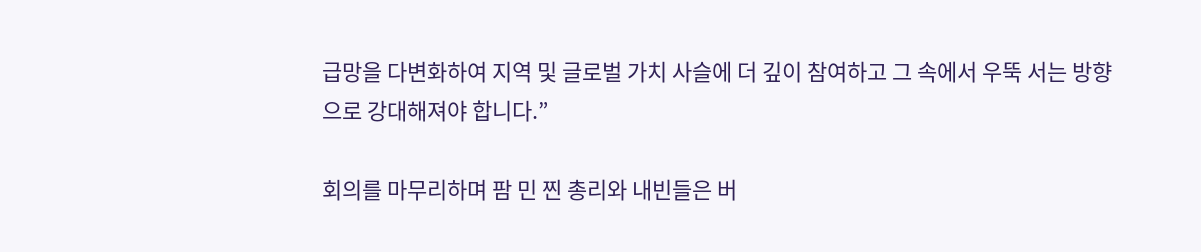급망을 다변화하여 지역 및 글로벌 가치 사슬에 더 깊이 참여하고 그 속에서 우뚝 서는 방향으로 강대해져야 합니다.”

회의를 마무리하며 팜 민 찐 총리와 내빈들은 버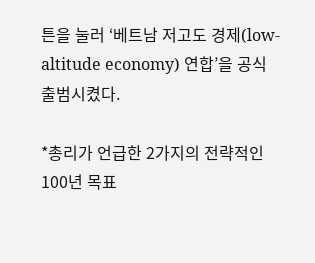튼을 눌러 ‘베트남 저고도 경제(low-altitude economy) 연합’을 공식 출범시켰다.

*총리가 언급한 2가지의 전략적인 100년 목표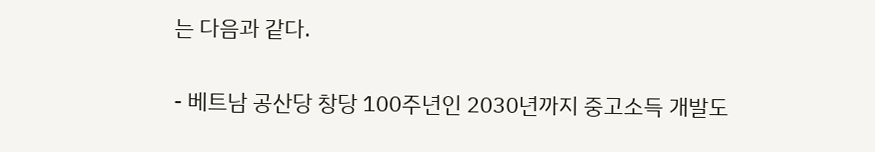는 다음과 같다.

- 베트남 공산당 창당 100주년인 2030년까지 중고소득 개발도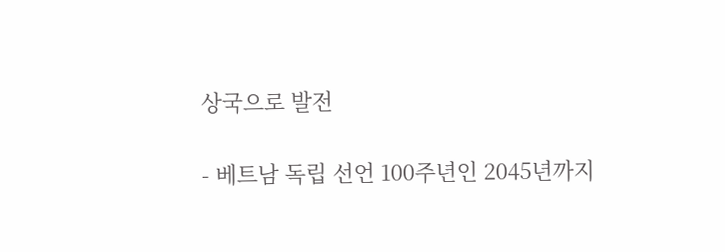상국으로 발전

- 베트남 독립 선언 100주년인 2045년까지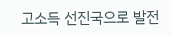고소득 선진국으로 발전